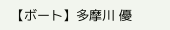【ボート】多摩川 優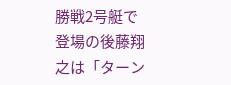勝戦2号艇で登場の後藤翔之は「ターン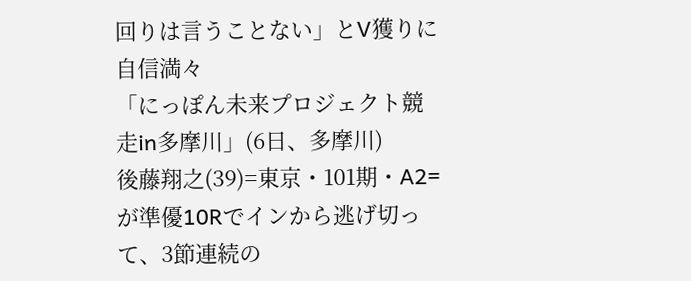回りは言うことない」とV獲りに自信満々
「にっぽん未来プロジェクト競走in多摩川」(6日、多摩川)
後藤翔之(39)=東京・101期・A2=が準優10Rでインから逃げ切って、3節連続の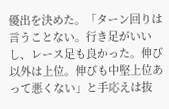優出を決めた。「ターン回りは言うことない。行き足がいいし、レース足も良かった。伸び以外は上位。伸びも中堅上位あって悪くない」と手応えは抜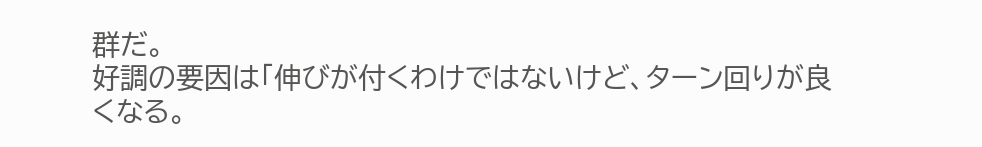群だ。
好調の要因は「伸びが付くわけではないけど、ターン回りが良くなる。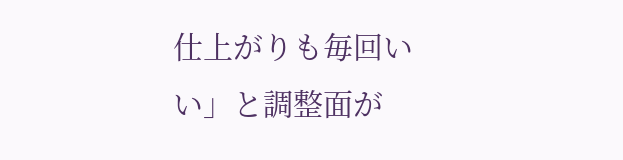仕上がりも毎回いい」と調整面が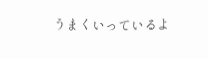うまくいっているよ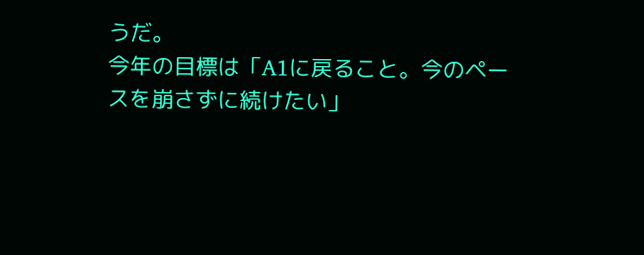うだ。
今年の目標は「A1に戻ること。今のペースを崩さずに続けたい」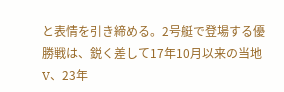と表情を引き締める。2号艇で登場する優勝戦は、鋭く差して17年10月以来の当地V、23年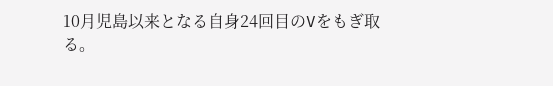10月児島以来となる自身24回目のVをもぎ取る。